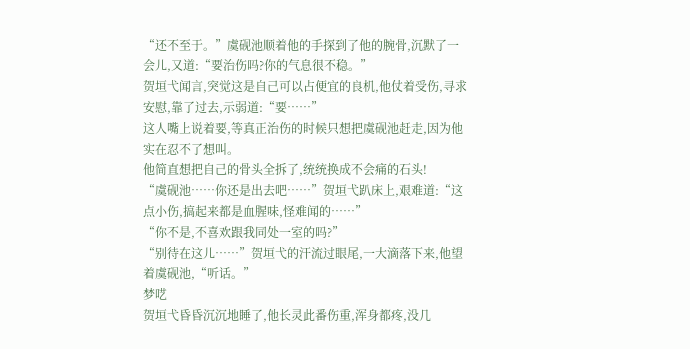“还不至于。”虞砚池顺着他的手探到了他的腕骨,沉默了一会儿,又道:“要治伤吗?你的气息很不稳。”
贺垣弋闻言,突觉这是自己可以占便宜的良机,他仗着受伤,寻求安慰,靠了过去,示弱道:“要……”
这人嘴上说着要,等真正治伤的时候只想把虞砚池赶走,因为他实在忍不了想叫。
他简直想把自己的骨头全拆了,统统换成不会痛的石头!
“虞砚池……你还是出去吧……”贺垣弋趴床上,艰难道:“这点小伤,搞起来都是血腥味,怪难闻的……”
“你不是,不喜欢跟我同处一室的吗?”
“别待在这儿……”贺垣弋的汗流过眼尾,一大滴落下来,他望着虞砚池,“听话。”
梦呓
贺垣弋昏昏沉沉地睡了,他长灵此番伤重,浑身都疼,没几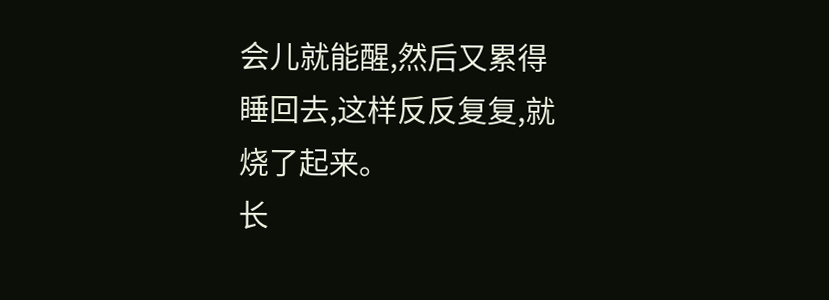会儿就能醒,然后又累得睡回去,这样反反复复,就烧了起来。
长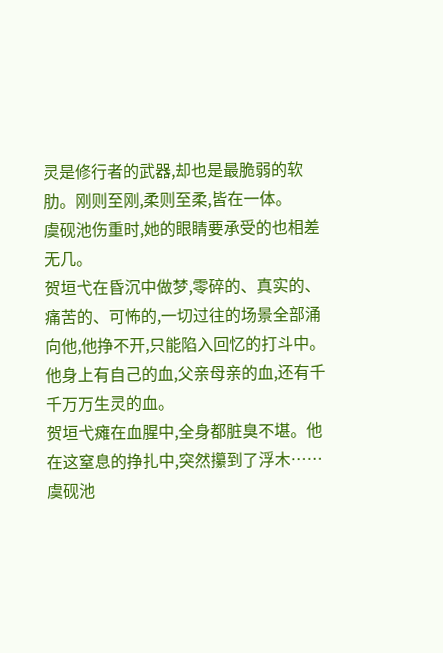灵是修行者的武器,却也是最脆弱的软肋。刚则至刚,柔则至柔,皆在一体。
虞砚池伤重时,她的眼睛要承受的也相差无几。
贺垣弋在昏沉中做梦,零碎的、真实的、痛苦的、可怖的,一切过往的场景全部涌向他,他挣不开,只能陷入回忆的打斗中。
他身上有自己的血,父亲母亲的血,还有千千万万生灵的血。
贺垣弋瘫在血腥中,全身都脏臭不堪。他在这窒息的挣扎中,突然攥到了浮木……
虞砚池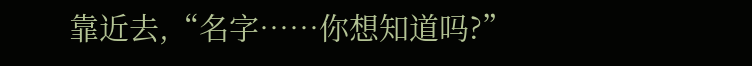靠近去,“名字……你想知道吗?”